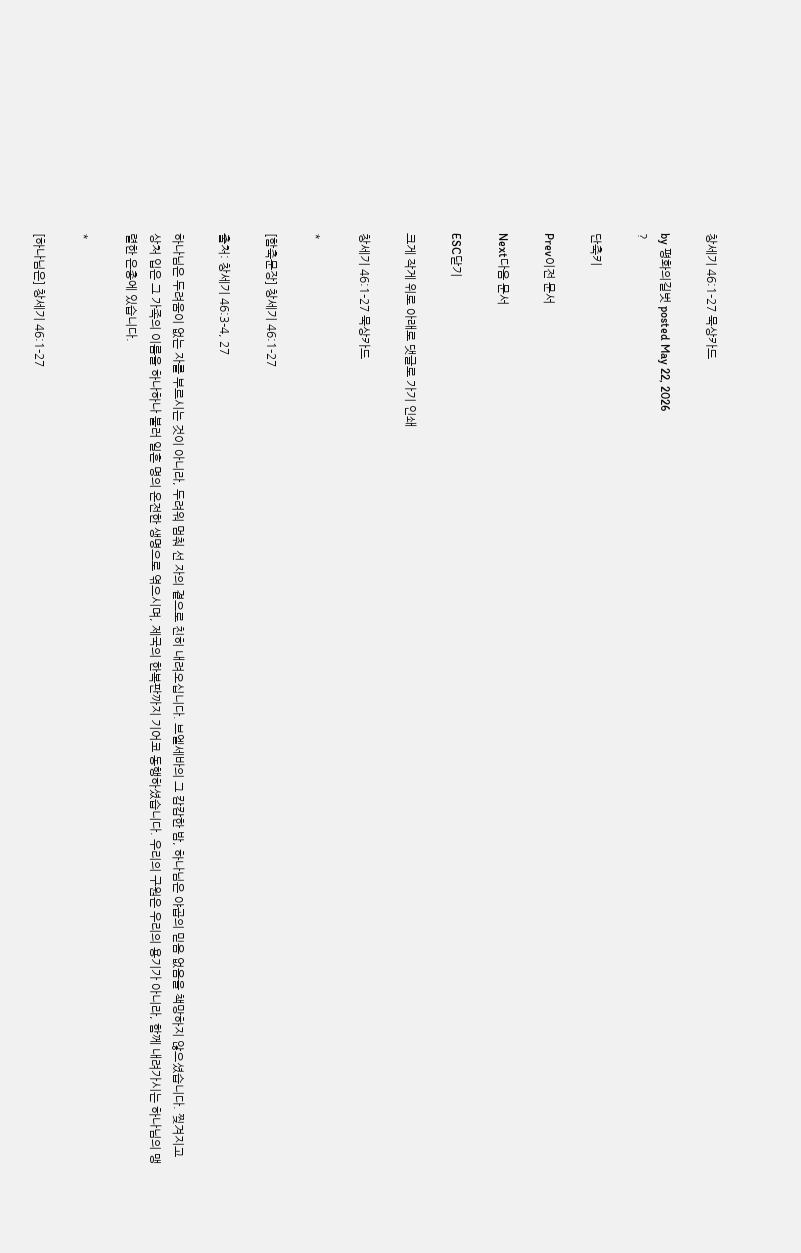창세기 46:1-27 묵상카드

by 평화의길벗 posted May 22, 2026
?

단축키

Prev이전 문서

Next다음 문서

ESC닫기

크게 작게 위로 아래로 댓글로 가기 인쇄

창세기 46:1-27 묵상카드

*

[함축문장] 창세기 46:1-27

출처: 창세기 46:3-4, 27

하나님은 두려움이 없는 자를 부르시는 것이 아니라, 두려워 멈춰 선 자의 곁으로 친히 내려오십니다. 브엘세바의 그 캄캄한 밤, 하나님은 야곱의 믿음 없음을 책망하지 않으셨습니다. 찢겨지고 상처 입은 그 가족의 이름을 하나하나 불러 일흔 명의 온전한 생명으로 엮으시며, 제국의 한복판까지 기어코 동행하셨습니다. 우리의 구원은 우리의 용기가 아니라, 함께 내려가시는 하나님의 맹렬한 은총에 있습니다.

*

[하나님은] 창세기 46:1-27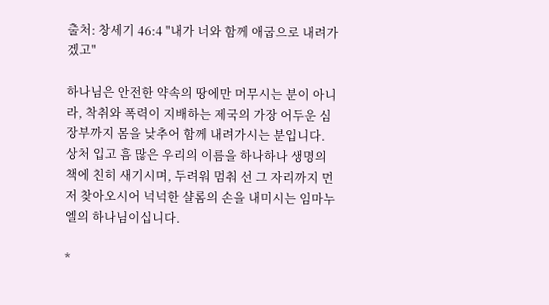출처: 창세기 46:4 "내가 너와 함께 애굽으로 내려가겠고"

하나님은 안전한 약속의 땅에만 머무시는 분이 아니라, 착취와 폭력이 지배하는 제국의 가장 어두운 심장부까지 몸을 낮추어 함께 내려가시는 분입니다. 상처 입고 흠 많은 우리의 이름을 하나하나 생명의 책에 친히 새기시며, 두려워 멈춰 선 그 자리까지 먼저 찾아오시어 넉넉한 샬롬의 손을 내미시는 임마누엘의 하나님이십니다.

*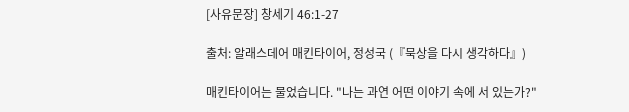[사유문장] 창세기 46:1-27

출처: 알래스데어 매킨타이어, 정성국 (『묵상을 다시 생각하다』)

매킨타이어는 물었습니다. "나는 과연 어떤 이야기 속에 서 있는가?"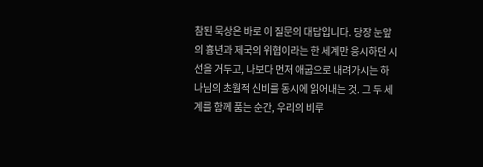참된 묵상은 바로 이 질문의 대답입니다. 당장 눈앞의 흉년과 제국의 위협이라는 한 세계만 응시하던 시선을 거두고, 나보다 먼저 애굽으로 내려가시는 하나님의 초월적 신비를 동시에 읽어내는 것. 그 두 세계를 함께 품는 순간, 우리의 비루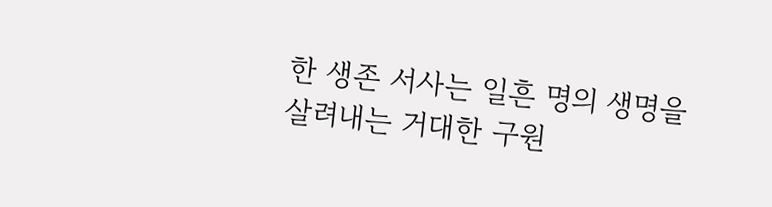한 생존 서사는 일흔 명의 생명을 살려내는 거대한 구원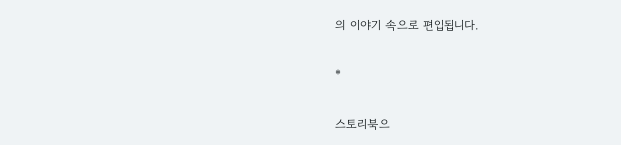의 이야기 속으로 편입됩니다.

*

스토리북으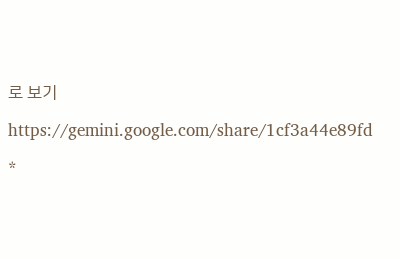로 보기

https://gemini.google.com/share/1cf3a44e89fd

*